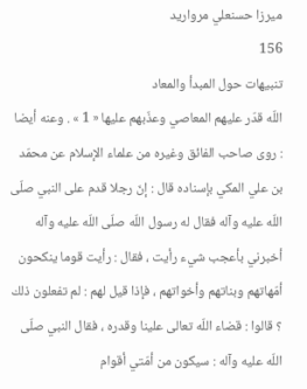ميرزا حسنعلي مرواريد
156
تنبيهات حول المبدأ والمعاد
اللّه قدّر عليهم المعاصي وعذّبهم عليها « 1 » . وعنه أيضا : روى صاحب الفائق وغيره من علماء الإسلام عن محمّد بن علي المكي بإسناده قال : إنّ رجلا قدم على النبي صلّى اللّه عليه وآله فقال له رسول اللّه صلّى اللّه عليه وآله أخبرني بأعجب شيء رأيت ، فقال : رأيت قوما ينكحون أمّهاتهم وبناتهم وأخواتهم ، فإذا قيل لهم : لم تفعلون ذلك ؟ قالوا : قضاء اللّه تعالى علينا وقدره ، فقال النبي صلّى اللّه عليه وآله : سيكون من أمّتي أقوام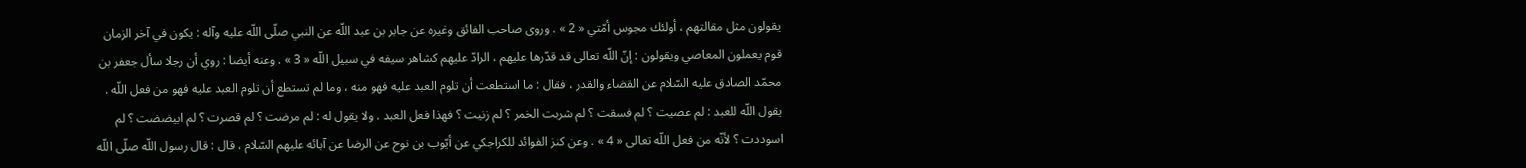يقولون مثل مقالتهم ، أولئك مجوس أمّتي « 2 » . وروى صاحب الفائق وغيره عن جابر بن عبد اللّه عن النبي صلّى اللّه عليه وآله : يكون في آخر الزمان قوم يعملون المعاصي ويقولون : إنّ اللّه تعالى قد قدّرها عليهم ، الرادّ عليهم كشاهر سيفه في سبيل اللّه « 3 » . وعنه أيضا : روي أن رجلا سأل جعفر بن محمّد الصادق عليه السّلام عن القضاء والقدر ، فقال : ما استطعت أن تلوم العبد عليه فهو منه ، وما لم تستطع أن تلوم العبد عليه فهو من فعل اللّه . يقول اللّه للعبد : لم عصيت ؟ لم فسقت ؟ لم شربت الخمر ؟ لم زنيت ؟ فهذا فعل العبد . ولا يقول له : لم مرضت ؟ لم قصرت ؟ لم ابيضضت ؟ لم اسوددت ؟ لأنّه من فعل اللّه تعالى « 4 » . وعن كنز الفوائد للكراجكي عن أيّوب بن نوح عن الرضا عن آبائه عليهم السّلام ، قال : قال رسول اللّه صلّى اللّه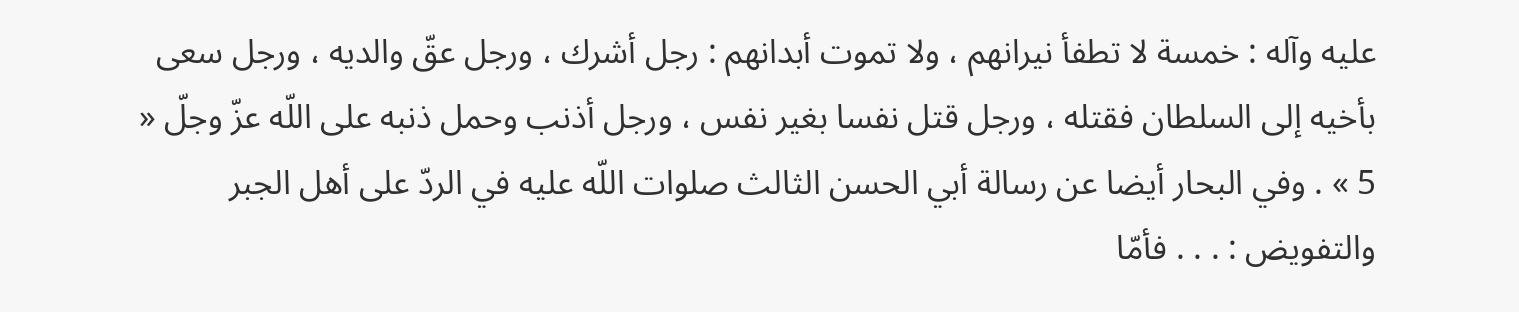عليه وآله : خمسة لا تطفأ نيرانهم ، ولا تموت أبدانهم : رجل أشرك ، ورجل عقّ والديه ، ورجل سعى بأخيه إلى السلطان فقتله ، ورجل قتل نفسا بغير نفس ، ورجل أذنب وحمل ذنبه على اللّه عزّ وجلّ « 5 » . وفي البحار أيضا عن رسالة أبي الحسن الثالث صلوات اللّه عليه في الردّ على أهل الجبر والتفويض : . . . فأمّا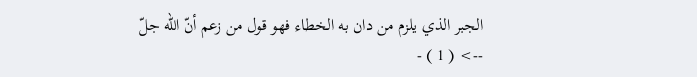الجبر الذي يلزم من دان به الخطاء فهو قول من زعم أنّ اللّه جلّ
--> ( 1 ) -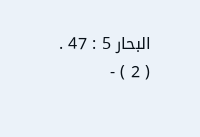البحار 5 : 47 . ( 2 ) -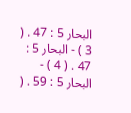البحار 5 : 47 . ( 3 ) - البحار 5 : 47 . ( 4 ) - البحار 5 : 59 . (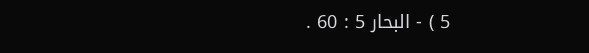5 ) - البحار 5 : 60 .